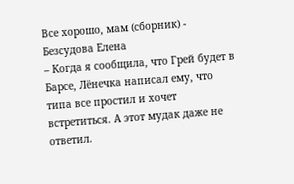Все хорошо, мам (сборник) - Безсудова Елена
– Когда я сообщила, что Грей будет в Барсе, Лёнечка написал ему, что типа все простил и хочет встретиться. А этот мудак даже не ответил.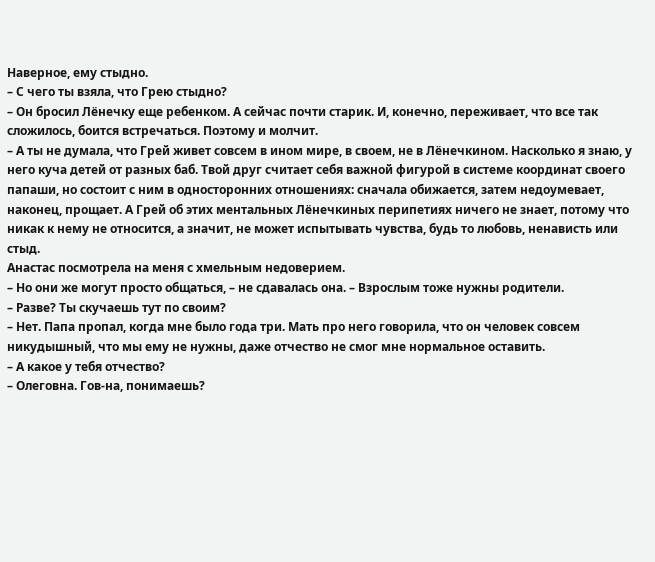Наверное, ему стыдно.
– С чего ты взяла, что Грею стыдно?
– Он бросил Лёнечку еще ребенком. А сейчас почти старик. И, конечно, переживает, что все так сложилось, боится встречаться. Поэтому и молчит.
– А ты не думала, что Грей живет совсем в ином мире, в своем, не в Лёнечкином. Насколько я знаю, у него куча детей от разных баб. Твой друг считает себя важной фигурой в системе координат своего папаши, но состоит с ним в односторонних отношениях: сначала обижается, затем недоумевает, наконец, прощает. А Грей об этих ментальных Лёнечкиных перипетиях ничего не знает, потому что никак к нему не относится, а значит, не может испытывать чувства, будь то любовь, ненависть или стыд.
Анастас посмотрела на меня с хмельным недоверием.
– Но они же могут просто общаться, – не сдавалась она. – Взрослым тоже нужны родители.
– Разве? Ты скучаешь тут по своим?
– Нет. Папа пропал, когда мне было года три. Мать про него говорила, что он человек совсем никудышный, что мы ему не нужны, даже отчество не смог мне нормальное оставить.
– А какое у тебя отчество?
– Олеговна. Гов-на, понимаешь?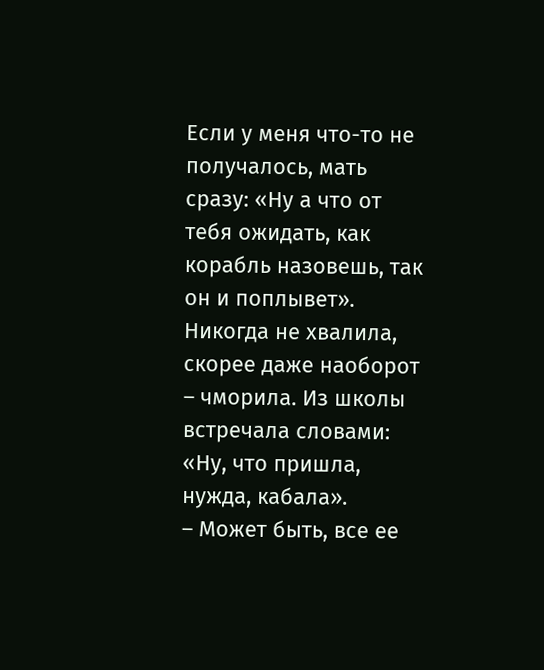Если у меня что-то не получалось, мать сразу: «Ну а что от тебя ожидать, как корабль назовешь, так он и поплывет». Никогда не хвалила, скорее даже наоборот – чморила. Из школы встречала словами: «Ну, что пришла, нужда, кабала».
– Может быть, все ее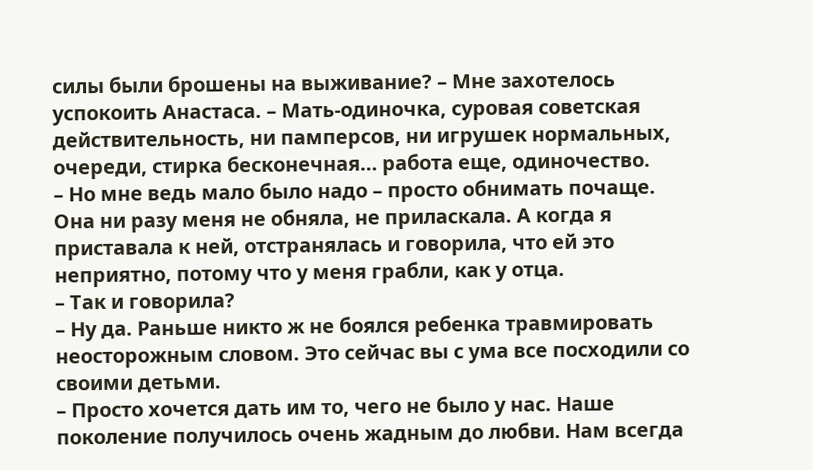силы были брошены на выживание? – Мне захотелось успокоить Анастаса. – Мать-одиночка, суровая советская действительность, ни памперсов, ни игрушек нормальных, очереди, стирка бесконечная… работа еще, одиночество.
– Но мне ведь мало было надо – просто обнимать почаще. Она ни разу меня не обняла, не приласкала. А когда я приставала к ней, отстранялась и говорила, что ей это неприятно, потому что у меня грабли, как у отца.
– Так и говорила?
– Ну да. Раньше никто ж не боялся ребенка травмировать неосторожным словом. Это сейчас вы с ума все посходили со своими детьми.
– Просто хочется дать им то, чего не было у нас. Наше поколение получилось очень жадным до любви. Нам всегда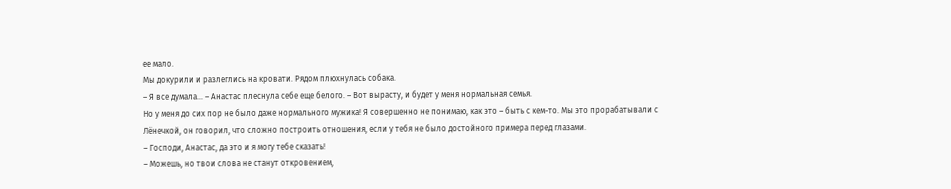ее мало.
Мы докурили и разлеглись на кровати. Рядом плюхнулась собака.
– Я все думала… – Анастас плеснула себе еще белого. – Вот вырасту, и будет у меня нормальная семья.
Но у меня до сих пор не было даже нормального мужика! Я совершенно не понимаю, как это – быть с кем-то. Мы это прорабатывали с Лёнечкой, он говорил, что сложно построить отношения, если у тебя не было достойного примера перед глазами.
– Господи, Анастас, да это и я могу тебе сказать!
– Можешь, но твои слова не станут откровением,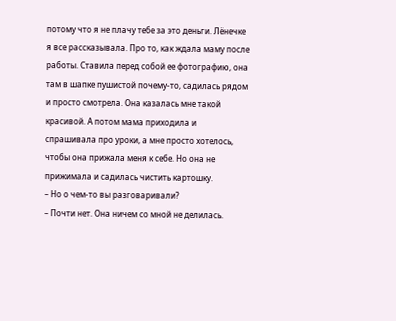потому что я не плачу тебе за это деньги. Лёнечке я все рассказывала. Про то, как ждала маму после работы. Ставила перед собой ее фотографию, она там в шапке пушистой почему-то, садилась рядом и просто смотрела. Она казалась мне такой красивой. А потом мама приходила и спрашивала про уроки, а мне просто хотелось, чтобы она прижала меня к себе. Но она не прижимала и садилась чистить картошку.
– Но о чем-то вы разговаривали?
– Почти нет. Она ничем со мной не делилась.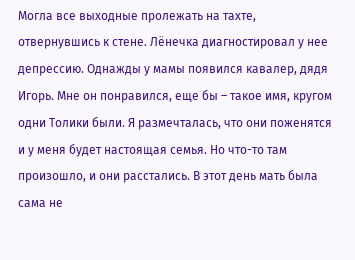Могла все выходные пролежать на тахте, отвернувшись к стене. Лёнечка диагностировал у нее депрессию. Однажды у мамы появился кавалер, дядя Игорь. Мне он понравился, еще бы – такое имя, кругом одни Толики были. Я размечталась, что они поженятся и у меня будет настоящая семья. Но что-то там произошло, и они расстались. В этот день мать была сама не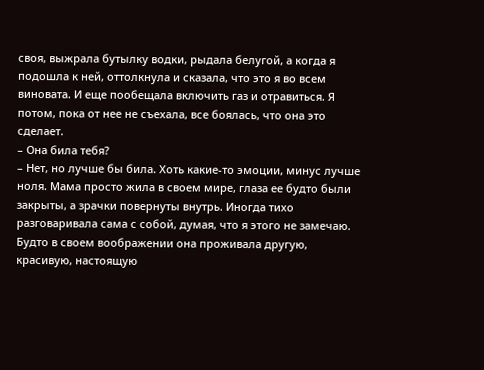своя, выжрала бутылку водки, рыдала белугой, а когда я подошла к ней, оттолкнула и сказала, что это я во всем виновата. И еще пообещала включить газ и отравиться. Я потом, пока от нее не съехала, все боялась, что она это сделает.
– Она била тебя?
– Нет, но лучше бы била. Хоть какие-то эмоции, минус лучше ноля. Мама просто жила в своем мире, глаза ее будто были закрыты, а зрачки повернуты внутрь. Иногда тихо разговаривала сама с собой, думая, что я этого не замечаю. Будто в своем воображении она проживала другую, красивую, настоящую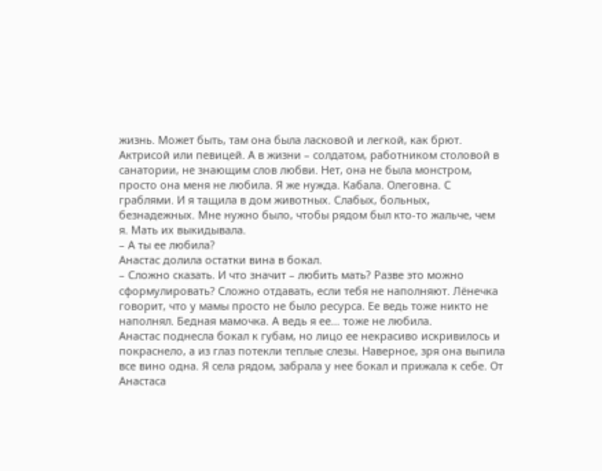жизнь. Может быть, там она была ласковой и легкой, как брют. Актрисой или певицей. А в жизни – солдатом, работником столовой в санатории, не знающим слов любви. Нет, она не была монстром, просто она меня не любила. Я же нужда. Кабала. Олеговна. С граблями. И я тащила в дом животных. Слабых, больных, безнадежных. Мне нужно было, чтобы рядом был кто-то жальче, чем я. Мать их выкидывала.
– А ты ее любила?
Анастас долила остатки вина в бокал.
– Сложно сказать. И что значит – любить мать? Разве это можно сформулировать? Сложно отдавать, если тебя не наполняют. Лёнечка говорит, что у мамы просто не было ресурса. Ее ведь тоже никто не наполнял. Бедная мамочка. А ведь я ее… тоже не любила.
Анастас поднесла бокал к губам, но лицо ее некрасиво искривилось и покраснело, а из глаз потекли теплые слезы. Наверное, зря она выпила все вино одна. Я села рядом, забрала у нее бокал и прижала к себе. От Анастаса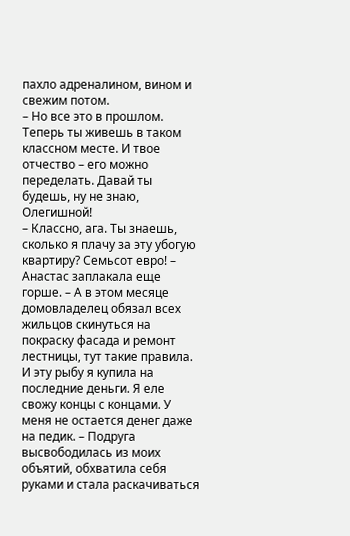пахло адреналином, вином и свежим потом.
– Но все это в прошлом. Теперь ты живешь в таком классном месте. И твое отчество – его можно переделать. Давай ты будешь, ну не знаю, Олегишной!
– Классно, ага. Ты знаешь, сколько я плачу за эту убогую квартиру? Семьсот евро! – Анастас заплакала еще горше. – А в этом месяце домовладелец обязал всех жильцов скинуться на покраску фасада и ремонт лестницы, тут такие правила. И эту рыбу я купила на последние деньги. Я еле свожу концы с концами. У меня не остается денег даже на педик. – Подруга высвободилась из моих объятий, обхватила себя руками и стала раскачиваться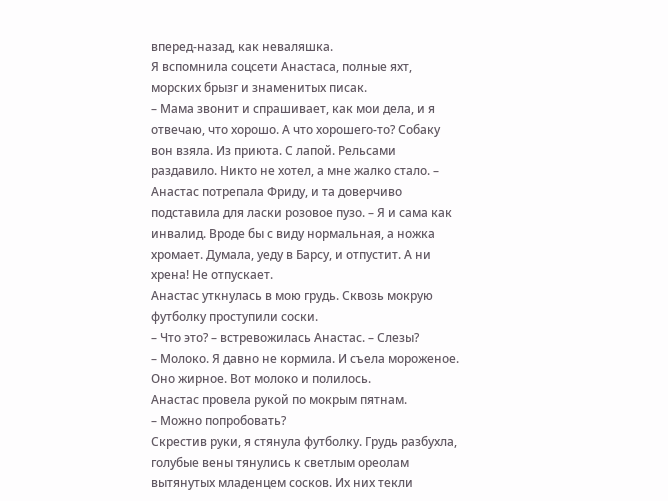вперед-назад, как неваляшка.
Я вспомнила соцсети Анастаса, полные яхт, морских брызг и знаменитых писак.
– Мама звонит и спрашивает, как мои дела, и я отвечаю, что хорошо. А что хорошего-то? Собаку вон взяла. Из приюта. С лапой. Рельсами раздавило. Никто не хотел, а мне жалко стало. – Анастас потрепала Фриду, и та доверчиво подставила для ласки розовое пузо. – Я и сама как инвалид. Вроде бы с виду нормальная, а ножка хромает. Думала, уеду в Барсу, и отпустит. А ни хрена! Не отпускает.
Анастас уткнулась в мою грудь. Сквозь мокрую футболку проступили соски.
– Что это? – встревожилась Анастас. – Слезы?
– Молоко. Я давно не кормила. И съела мороженое. Оно жирное. Вот молоко и полилось.
Анастас провела рукой по мокрым пятнам.
– Можно попробовать?
Скрестив руки, я стянула футболку. Грудь разбухла, голубые вены тянулись к светлым ореолам вытянутых младенцем сосков. Их них текли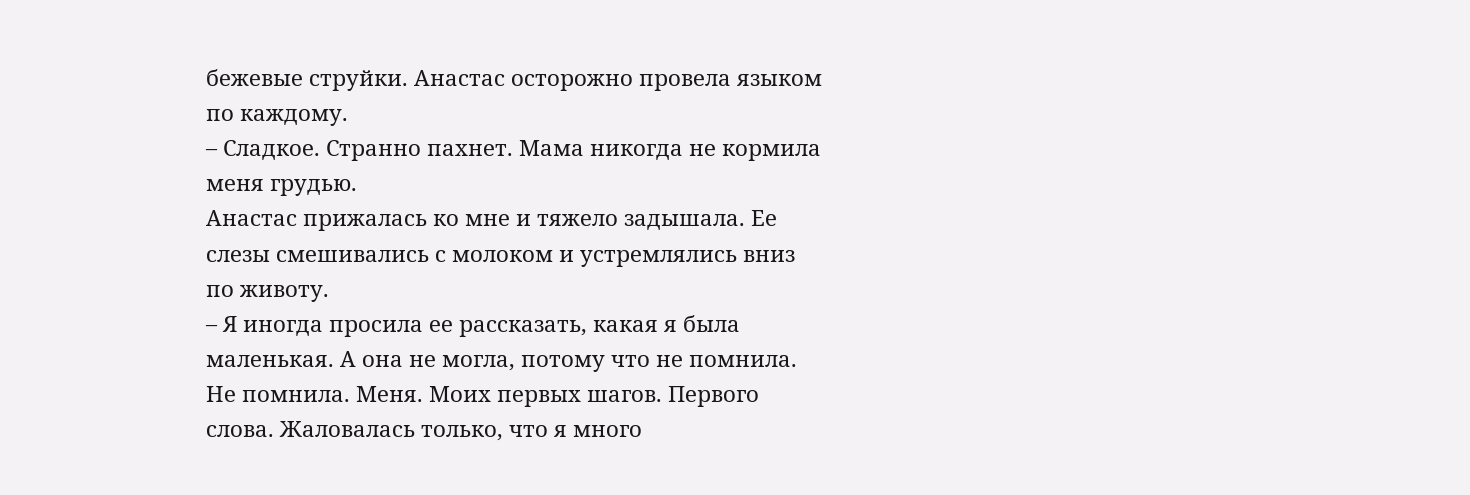бежевые струйки. Анастас осторожно провела языком по каждому.
– Сладкое. Странно пахнет. Мама никогда не кормила меня грудью.
Анастас прижалась ко мне и тяжело задышала. Ее слезы смешивались с молоком и устремлялись вниз по животу.
– Я иногда просила ее рассказать, какая я была маленькая. А она не могла, потому что не помнила. Не помнила. Меня. Моих первых шагов. Первого слова. Жаловалась только, что я много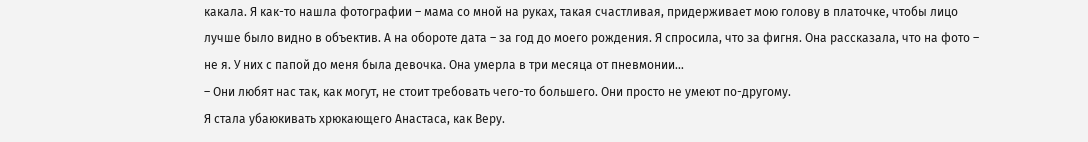какала. Я как-то нашла фотографии – мама со мной на руках, такая счастливая, придерживает мою голову в платочке, чтобы лицо лучше было видно в объектив. А на обороте дата – за год до моего рождения. Я спросила, что за фигня. Она рассказала, что на фото – не я. У них с папой до меня была девочка. Она умерла в три месяца от пневмонии…
– Они любят нас так, как могут, не стоит требовать чего-то большего. Они просто не умеют по-другому.
Я стала убаюкивать хрюкающего Анастаса, как Веру.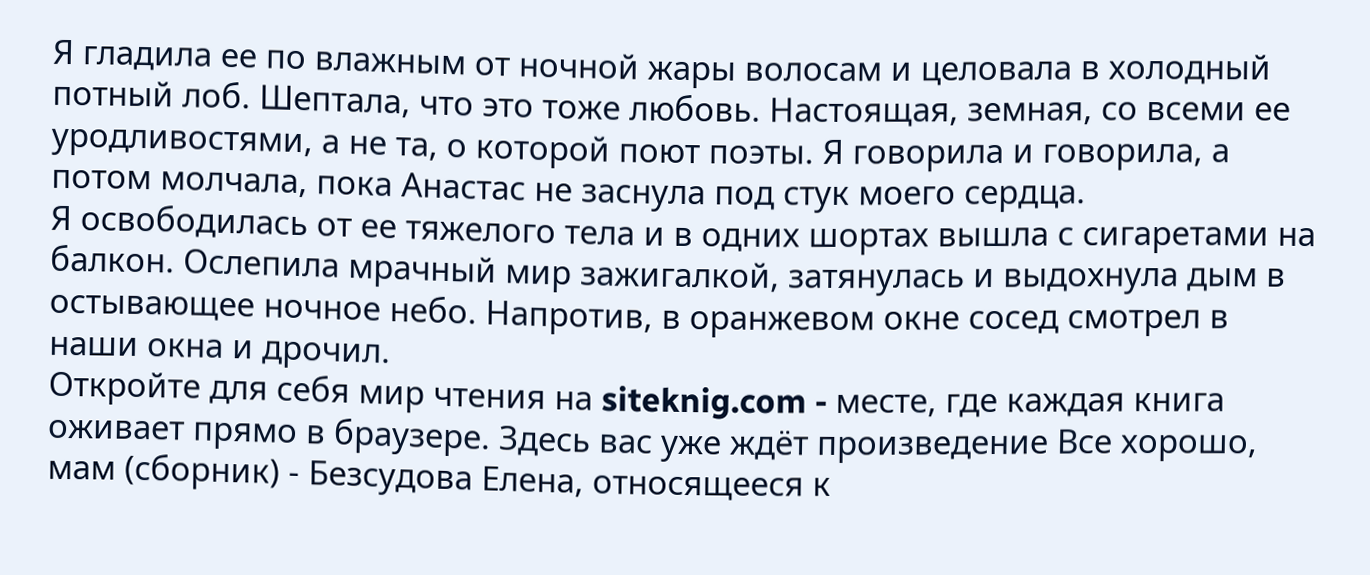Я гладила ее по влажным от ночной жары волосам и целовала в холодный потный лоб. Шептала, что это тоже любовь. Настоящая, земная, со всеми ее уродливостями, а не та, о которой поют поэты. Я говорила и говорила, а потом молчала, пока Анастас не заснула под стук моего сердца.
Я освободилась от ее тяжелого тела и в одних шортах вышла с сигаретами на балкон. Ослепила мрачный мир зажигалкой, затянулась и выдохнула дым в остывающее ночное небо. Напротив, в оранжевом окне сосед смотрел в наши окна и дрочил.
Откройте для себя мир чтения на siteknig.com - месте, где каждая книга оживает прямо в браузере. Здесь вас уже ждёт произведение Все хорошо, мам (сборник) - Безсудова Елена, относящееся к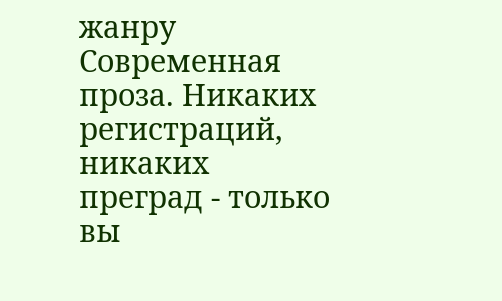жанру Современная проза. Никаких регистраций, никаких преград - только вы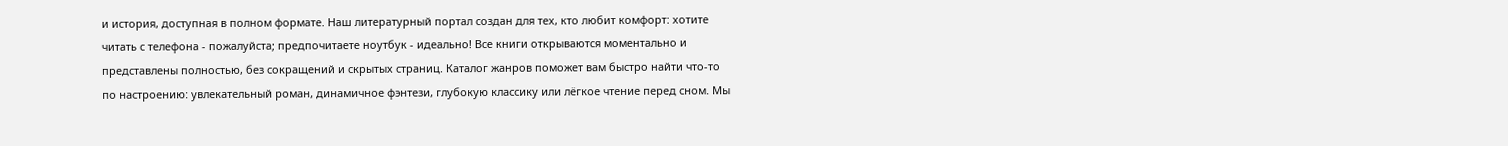и история, доступная в полном формате. Наш литературный портал создан для тех, кто любит комфорт: хотите читать с телефона - пожалуйста; предпочитаете ноутбук - идеально! Все книги открываются моментально и представлены полностью, без сокращений и скрытых страниц. Каталог жанров поможет вам быстро найти что-то по настроению: увлекательный роман, динамичное фэнтези, глубокую классику или лёгкое чтение перед сном. Мы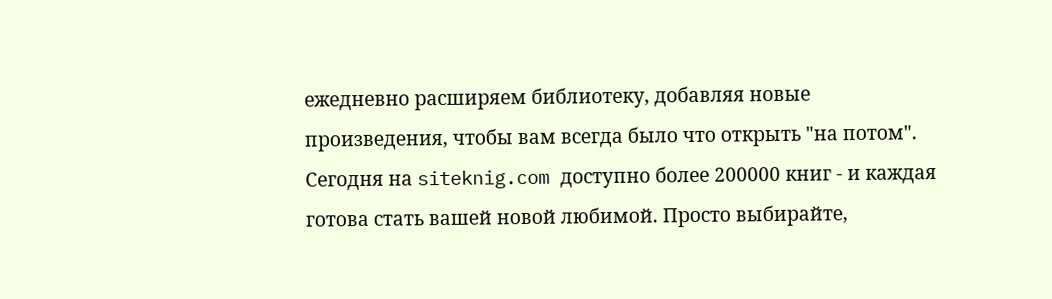ежедневно расширяем библиотеку, добавляя новые произведения, чтобы вам всегда было что открыть "на потом". Сегодня на siteknig.com доступно более 200000 книг - и каждая готова стать вашей новой любимой. Просто выбирайте,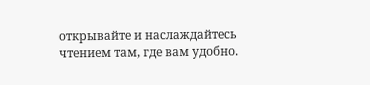открывайте и наслаждайтесь чтением там, где вам удобно.